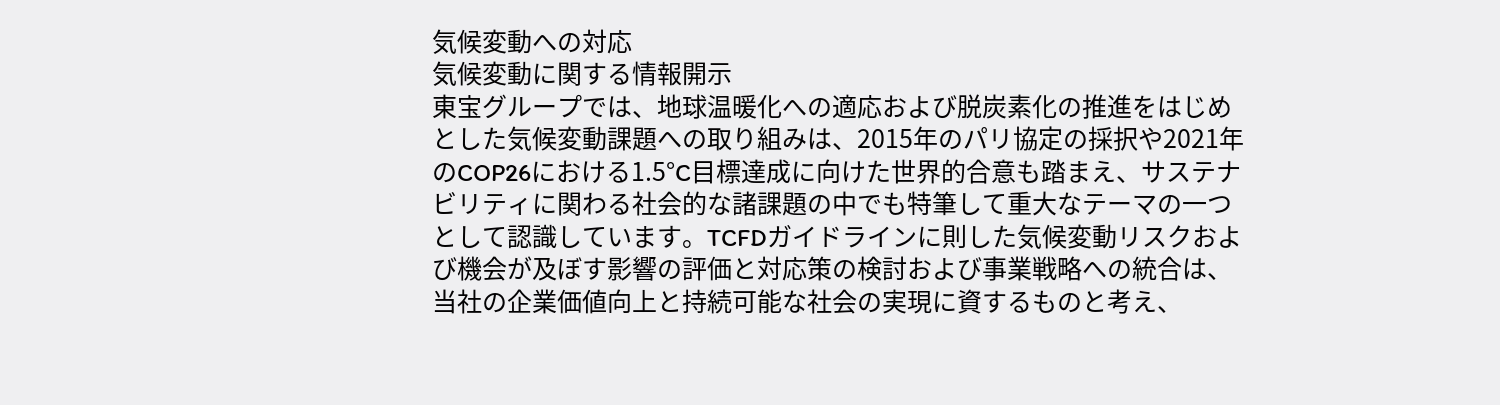気候変動への対応
気候変動に関する情報開示
東宝グループでは、地球温暖化への適応および脱炭素化の推進をはじめとした気候変動課題への取り組みは、2015年のパリ協定の採択や2021年のCOP26における1.5°C目標達成に向けた世界的合意も踏まえ、サステナビリティに関わる社会的な諸課題の中でも特筆して重大なテーマの一つとして認識しています。TCFDガイドラインに則した気候変動リスクおよび機会が及ぼす影響の評価と対応策の検討および事業戦略への統合は、当社の企業価値向上と持続可能な社会の実現に資するものと考え、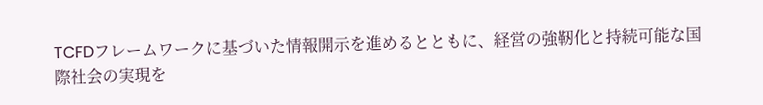TCFDフレームワークに基づいた情報開示を進めるとともに、経営の強靭化と持続可能な国際社会の実現を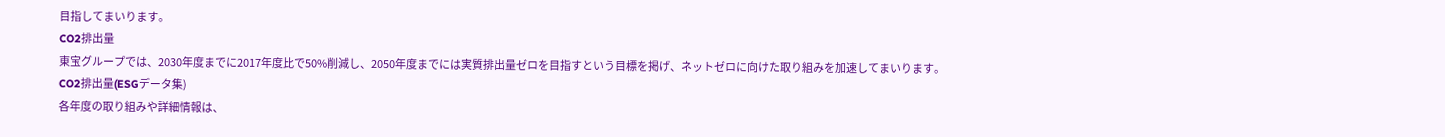目指してまいります。
CO2排出量
東宝グループでは、2030年度までに2017年度比で50%削減し、2050年度までには実質排出量ゼロを目指すという目標を掲げ、ネットゼロに向けた取り組みを加速してまいります。
CO2排出量(ESGデータ集)
各年度の取り組みや詳細情報は、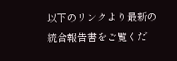以下のリンクより最新の統合報告書をご覧くだ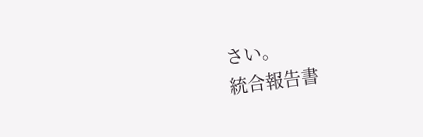さい。
統合報告書